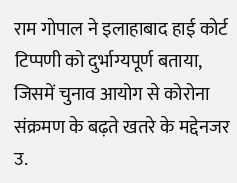राम गोपाल ने इलाहाबाद हाई कोर्ट टिप्पणी को दुर्भाग्यपूर्ण बताया, जिसमें चुनाव आयोग से कोरोना संक्रमण के बढ़ते खतरे के मद्देनजर उ.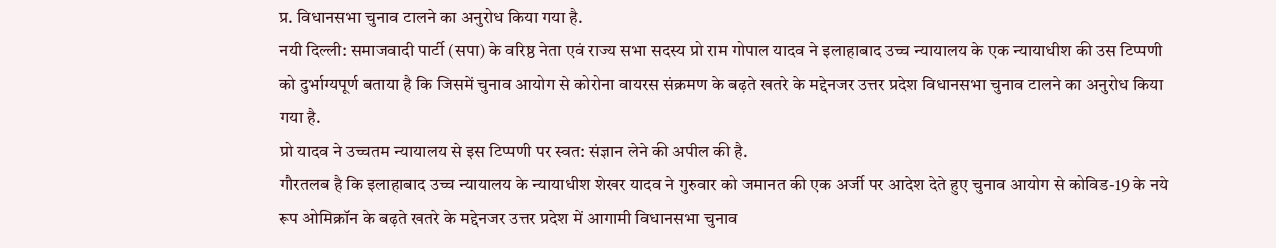प्र. विधानसभा चुनाव टालने का अनुरोध किया गया है.
नयी दिल्ली: समाजवादी पार्टी (सपा) के वरिष्ठ नेता एवं राज्य सभा सदस्य प्रो राम गोपाल यादव ने इलाहाबाद उच्च न्यायालय के एक न्यायाधीश की उस टिप्पणी को दुर्भाग्यपूर्ण बताया है कि जिसमें चुनाव आयोग से कोरोना वायरस संक्रमण के बढ़ते खतरे के मद्देनजर उत्तर प्रदेश विधानसभा चुनाव टालने का अनुरोध किया गया है.
प्रो यादव ने उच्चतम न्यायालय से इस टिप्पणी पर स्वत: संज्ञान लेने की अपील की है.
गौरतलब है कि इलाहाबाद उच्च न्यायालय के न्यायाधीश शेखर यादव ने गुरुवार को जमानत की एक अर्जी पर आदेश देते हुए चुनाव आयोग से कोविड-19 के नये रूप ओमिक्रॉन के बढ़ते खतरे के मद्देनजर उत्तर प्रदेश में आगामी विधानसभा चुनाव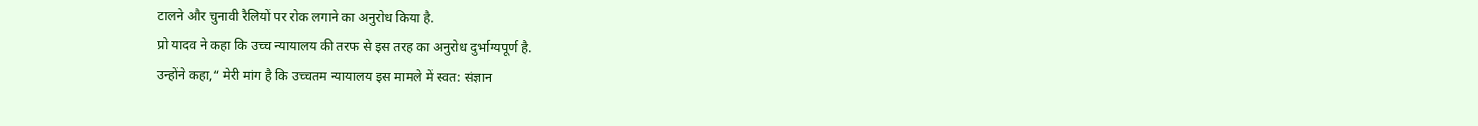टालने और चुनावी रैलियों पर रोक लगाने का अनुरोध किया है.
प्रो यादव ने कहा कि उच्च न्यायालय की तरफ से इस तरह का अनुरोध दुर्भाग्यपूर्ण है.
उन्होंने कहा,“ मेरी मांग है कि उच्चतम न्यायालय इस मामले में स्वत: संज्ञान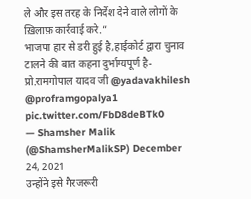ले और इस तरह के निर्देश देने वाले लोगों के ख़िलाफ़ कार्रवाई करे.”
भाजपा हार से डरी हुई है,हाईकोर्ट द्वारा चुनाव टालने की बात कहना दुर्भाग्यपूर्ण है-प्रो.रामगोपाल यादव जी @yadavakhilesh @proframgopalya1 pic.twitter.com/FbD8deBTk0
— Shamsher Malik (@ShamsherMalikSP) December 24, 2021
उन्होंने इसे गैरजरूरी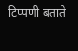टिप्पणी बताते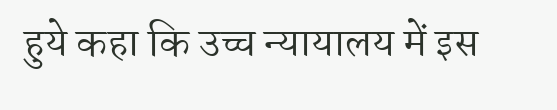हुये कहा कि उच्च न्यायालय में इस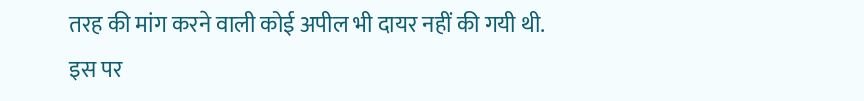तरह की मांग करने वाली कोई अपील भी दायर नहीं की गयी थी.
इस पर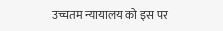उच्चतम न्यायालय को इस पर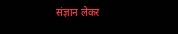संज्ञान लेकर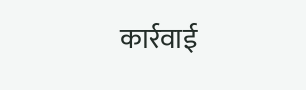कार्रवाई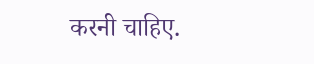करनी चाहिए.